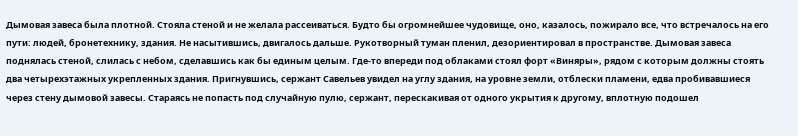Дымовая завеса была плотной. Стояла стеной и не желала рассеиваться. Будто бы огромнейшее чудовище, оно, казалось, пожирало все, что встречалось на его пути: людей, бронетехнику, здания. Не насытившись, двигалось дальше. Рукотворный туман пленил, дезориентировал в пространстве. Дымовая завеса поднялась стеной, слилась с небом, сделавшись как бы единым целым. Где-то впереди под облаками стоял форт «Виняры», рядом с которым должны стоять два четырехэтажных укрепленных здания. Пригнувшись, сержант Савельев увидел на углу здания, на уровне земли, отблески пламени, едва пробивавшиеся через стену дымовой завесы. Стараясь не попасть под случайную пулю, сержант, перескакивая от одного укрытия к другому, вплотную подошел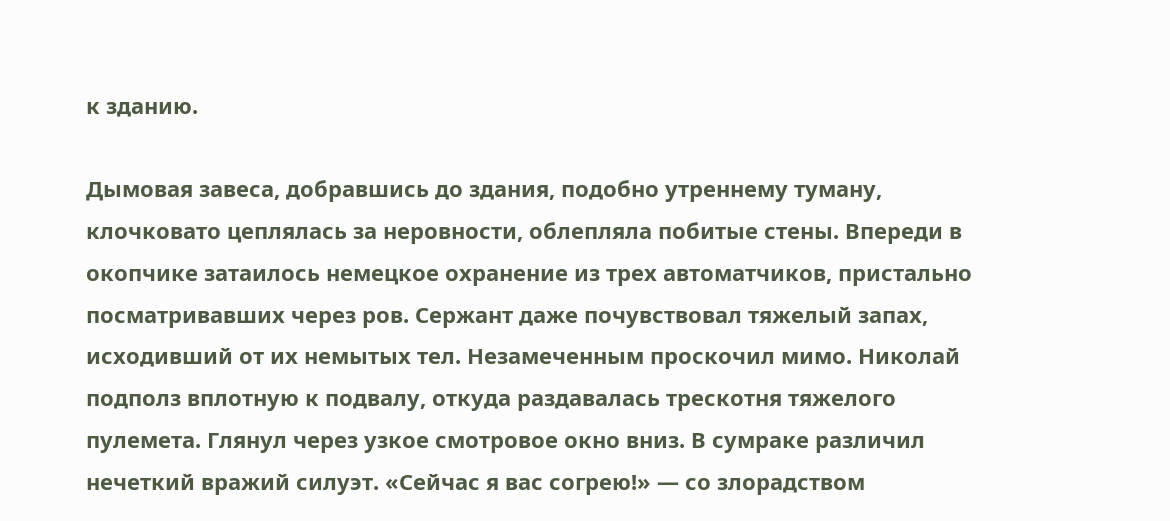к зданию.

Дымовая завеса, добравшись до здания, подобно утреннему туману, клочковато цеплялась за неровности, облепляла побитые стены. Впереди в окопчике затаилось немецкое охранение из трех автоматчиков, пристально посматривавших через ров. Сержант даже почувствовал тяжелый запах, исходивший от их немытых тел. Незамеченным проскочил мимо. Николай подполз вплотную к подвалу, откуда раздавалась трескотня тяжелого пулемета. Глянул через узкое смотровое окно вниз. В сумраке различил нечеткий вражий силуэт. «Сейчас я вас согрею!» — со злорадством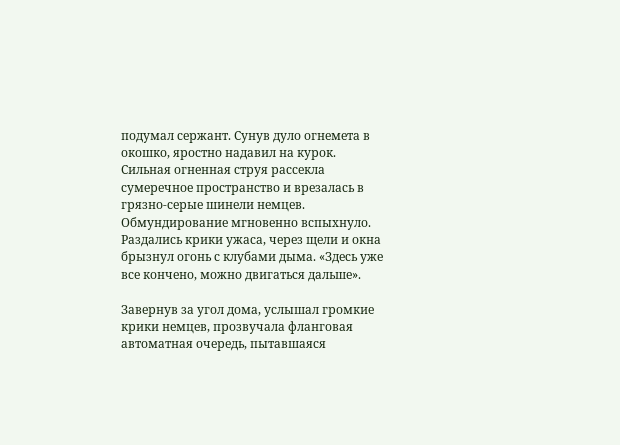подумал сержант. Сунув дуло огнемета в окошко, яростно надавил на курок. Сильная огненная струя рассекла сумеречное пространство и врезалась в грязно-серые шинели немцев. Обмундирование мгновенно вспыхнуло. Раздались крики ужаса, через щели и окна брызнул огонь с клубами дыма. «Здесь уже все кончено, можно двигаться дальше».

Завернув за угол дома, услышал громкие крики немцев, прозвучала фланговая автоматная очередь, пытавшаяся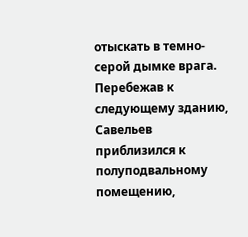отыскать в темно-серой дымке врага. Перебежав к следующему зданию, Савельев приблизился к полуподвальному помещению,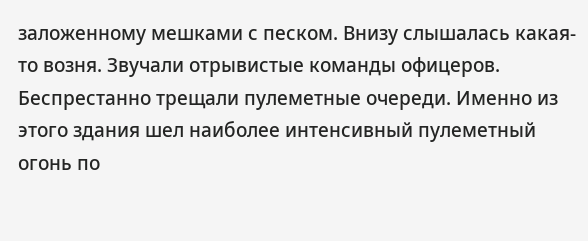заложенному мешками с песком. Внизу слышалась какая-то возня. Звучали отрывистые команды офицеров. Беспрестанно трещали пулеметные очереди. Именно из этого здания шел наиболее интенсивный пулеметный огонь по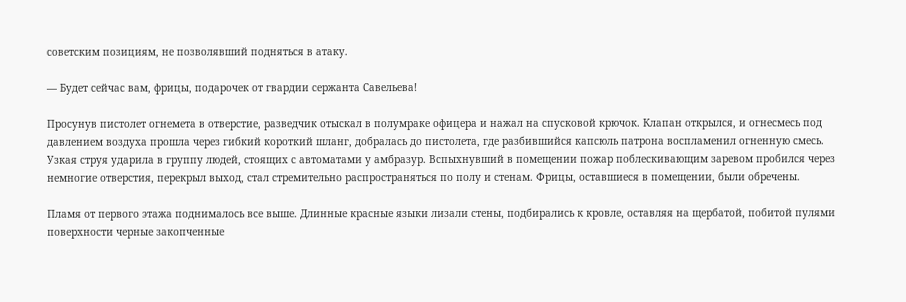советским позициям, не позволявший подняться в атаку.

— Будет сейчас вам, фрицы, подарочек от гвардии сержанта Савельева!

Просунув пистолет огнемета в отверстие, разведчик отыскал в полумраке офицера и нажал на спусковой крючок. Клапан открылся, и огнесмесь под давлением воздуха прошла через гибкий короткий шланг, добралась до пистолета, где разбившийся капсюль патрона воспламенил огненную смесь. Узкая струя ударила в группу людей, стоящих с автоматами у амбразур. Вспыхнувший в помещении пожар поблескивающим заревом пробился через немногие отверстия, перекрыл выход, стал стремительно распространяться по полу и стенам. Фрицы, оставшиеся в помещении, были обречены.

Пламя от первого этажа поднималось все выше. Длинные красные языки лизали стены, подбирались к кровле, оставляя на щербатой, побитой пулями поверхности черные закопченные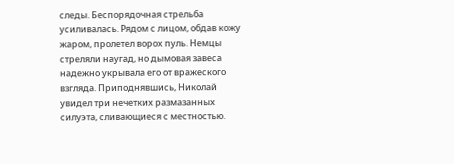следы. Беспорядочная стрельба усиливалась. Рядом с лицом, обдав кожу жаром, пролетел ворох пуль. Немцы стреляли наугад, но дымовая завеса надежно укрывала его от вражеского взгляда. Приподнявшись, Николай увидел три нечетких размазанных силуэта, сливающиеся с местностью.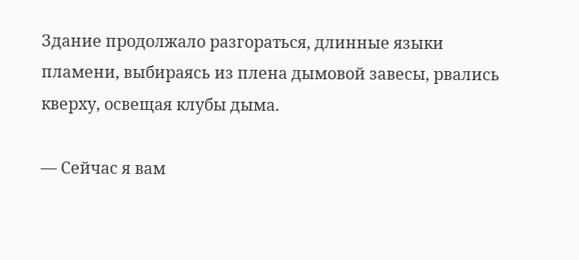Здание продолжало разгораться, длинные языки пламени, выбираясь из плена дымовой завесы, рвались кверху, освещая клубы дыма.

— Сейчас я вам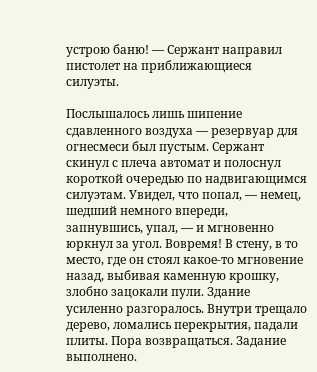устрою баню! — Сержант направил пистолет на приближающиеся силуэты.

Послышалось лишь шипение сдавленного воздуха — резервуар для огнесмеси был пустым. Сержант скинул с плеча автомат и полоснул короткой очередью по надвигающимся силуэтам. Увидел, что попал, — немец, шедший немного впереди, запнувшись, упал, — и мгновенно юркнул за угол. Вовремя! В стену, в то место, где он стоял какое-то мгновение назад, выбивая каменную крошку, злобно зацокали пули. Здание усиленно разгоралось. Внутри трещало дерево, ломались перекрытия, падали плиты. Пора возвращаться. Задание выполнено.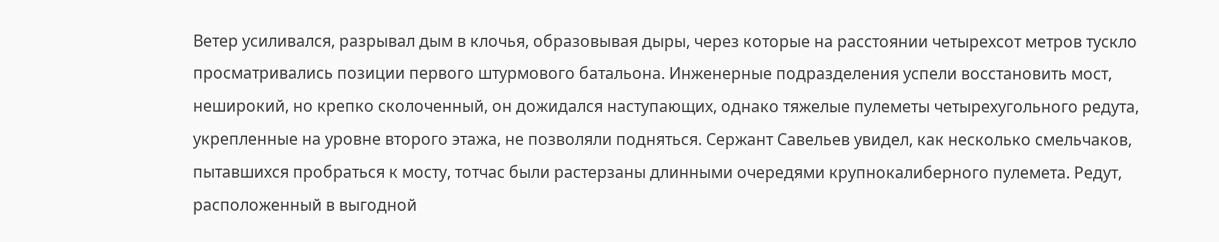Ветер усиливался, разрывал дым в клочья, образовывая дыры, через которые на расстоянии четырехсот метров тускло просматривались позиции первого штурмового батальона. Инженерные подразделения успели восстановить мост, неширокий, но крепко сколоченный, он дожидался наступающих, однако тяжелые пулеметы четырехугольного редута, укрепленные на уровне второго этажа, не позволяли подняться. Сержант Савельев увидел, как несколько смельчаков, пытавшихся пробраться к мосту, тотчас были растерзаны длинными очередями крупнокалиберного пулемета. Редут, расположенный в выгодной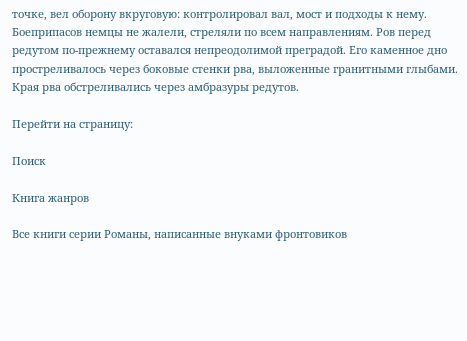точке, вел оборону вкруговую: контролировал вал, мост и подходы к нему. Боеприпасов немцы не жалели, стреляли по всем направлениям. Ров перед редутом по-прежнему оставался непреодолимой преградой. Его каменное дно простреливалось через боковые стенки рва, выложенные гранитными глыбами. Края рва обстреливались через амбразуры редутов.

Перейти на страницу:

Поиск

Книга жанров

Все книги серии Романы, написанные внуками фронтовиков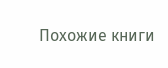Похожие книги